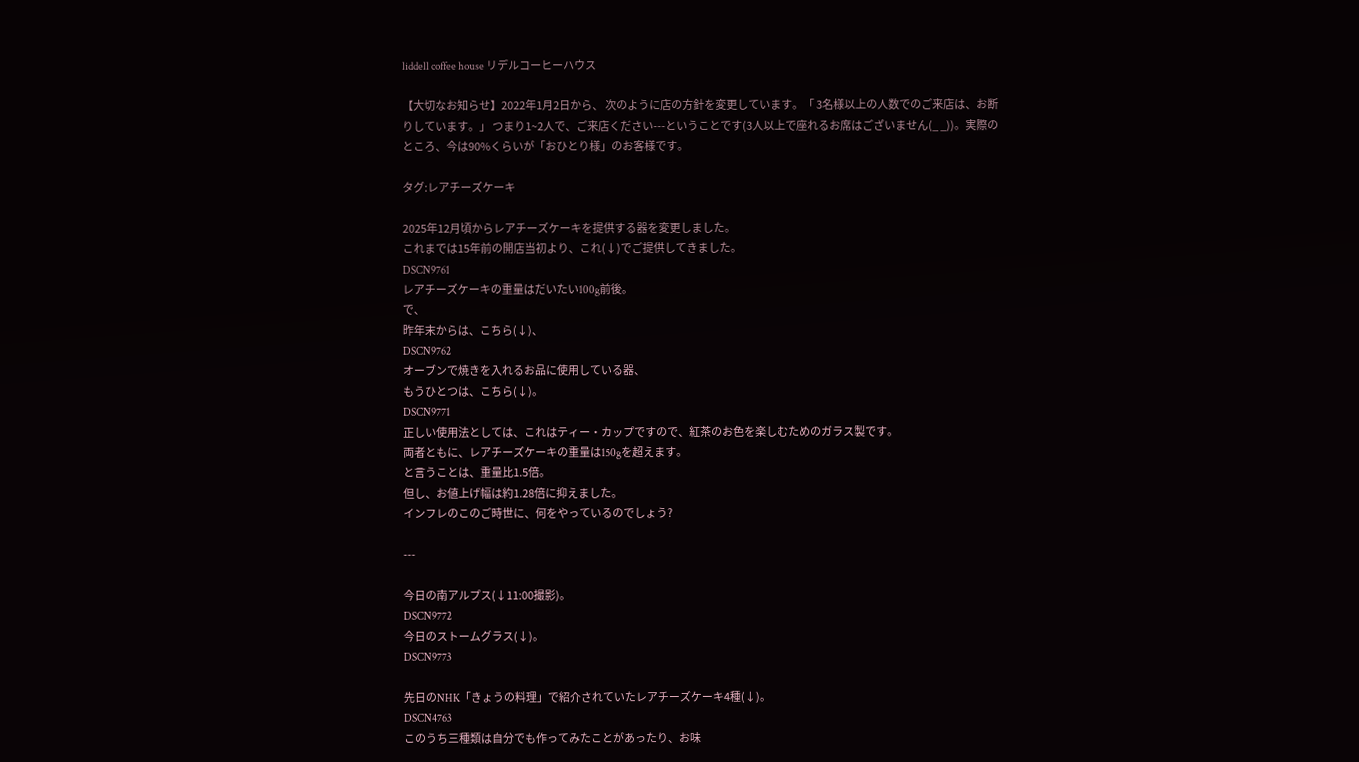liddell coffee house リデルコーヒーハウス

【大切なお知らせ】2022年1月2日から、 次のように店の方針を変更しています。「 3名様以上の人数でのご来店は、お断りしています。」 つまり1~2人で、ご来店ください---ということです(3人以上で座れるお席はございません(_ _))。実際のところ、今は90%くらいが「おひとり様」のお客様です。

タグ:レアチーズケーキ

2025年12月頃からレアチーズケーキを提供する器を変更しました。
これまでは15年前の開店当初より、これ(↓)でご提供してきました。
DSCN9761
レアチーズケーキの重量はだいたい100g前後。
で、
昨年末からは、こちら(↓)、
DSCN9762
オーブンで焼きを入れるお品に使用している器、
もうひとつは、こちら(↓)。
DSCN9771
正しい使用法としては、これはティー・カップですので、紅茶のお色を楽しむためのガラス製です。
両者ともに、レアチーズケーキの重量は150gを超えます。
と言うことは、重量比1.5倍。
但し、お値上げ幅は約1.28倍に抑えました。
インフレのこのご時世に、何をやっているのでしょう?

---

今日の南アルプス(↓11:00撮影)。
DSCN9772
今日のストームグラス(↓)。
DSCN9773

先日のNHK「きょうの料理」で紹介されていたレアチーズケーキ4種(↓)。
DSCN4763
このうち三種類は自分でも作ってみたことがあったり、お味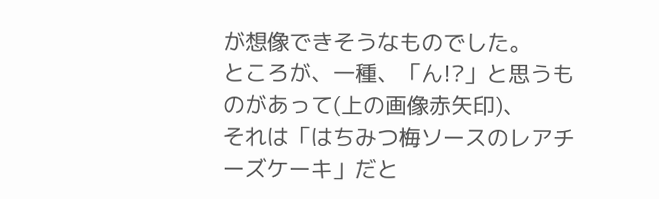が想像できそうなものでした。
ところが、一種、「ん!?」と思うものがあって(上の画像赤矢印)、
それは「はちみつ梅ソースのレアチーズケーキ」だと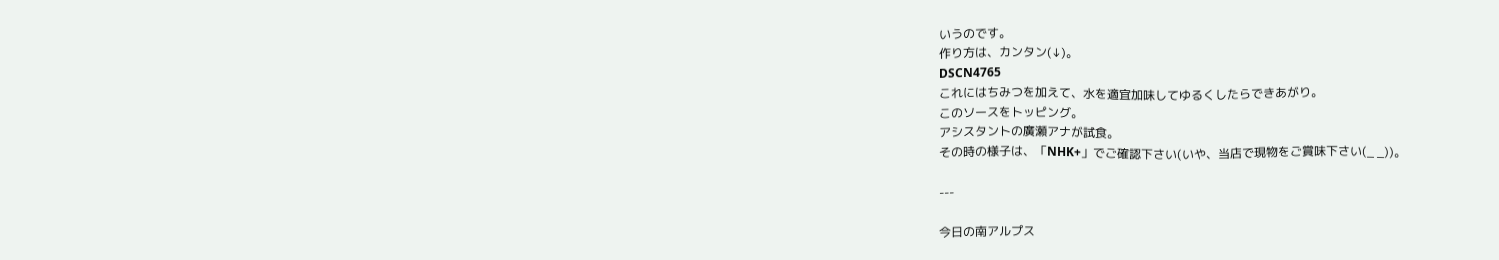いうのです。
作り方は、カンタン(↓)。
DSCN4765
これにはちみつを加えて、水を適宜加味してゆるくしたらできあがり。
このソースをトッピング。
アシスタントの廣瀬アナが試食。
その時の様子は、「NHK+」でご確認下さい(いや、当店で現物をご賞味下さい(_ _))。

---

今日の南アルプス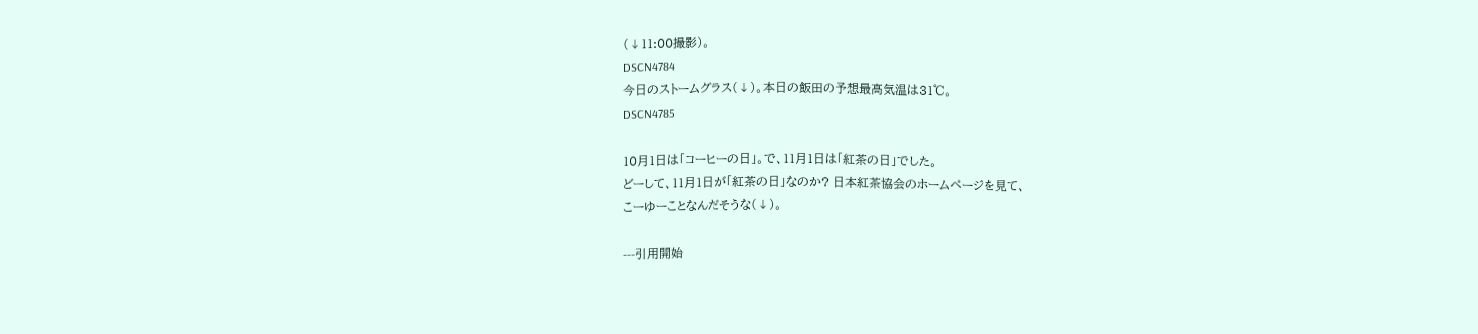(↓11:00撮影)。
DSCN4784
今日のストームグラス(↓)。本日の飯田の予想最高気温は31℃。
DSCN4785

10月1日は「コーヒーの日」。で、11月1日は「紅茶の日」でした。
どーして、11月1日が「紅茶の日」なのか? 日本紅茶協会のホームページを見て、
こーゆーことなんだそうな(↓)。

---引用開始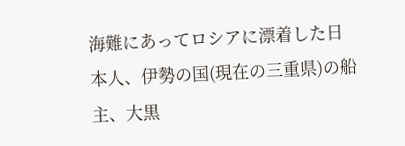海難にあってロシアに漂着した日本人、伊勢の国(現在の三重県)の船主、大黒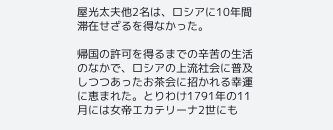屋光太夫他2名は、ロシアに10年間滞在せざるを得なかった。

帰国の許可を得るまでの辛苦の生活のなかで、ロシアの上流社会に普及しつつあったお茶会に招かれる幸運に恵まれた。とりわけ1791年の11月には女帝エカテリーナ2世にも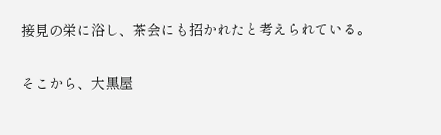接見の栄に浴し、茶会にも招かれたと考えられている。

そこから、大黒屋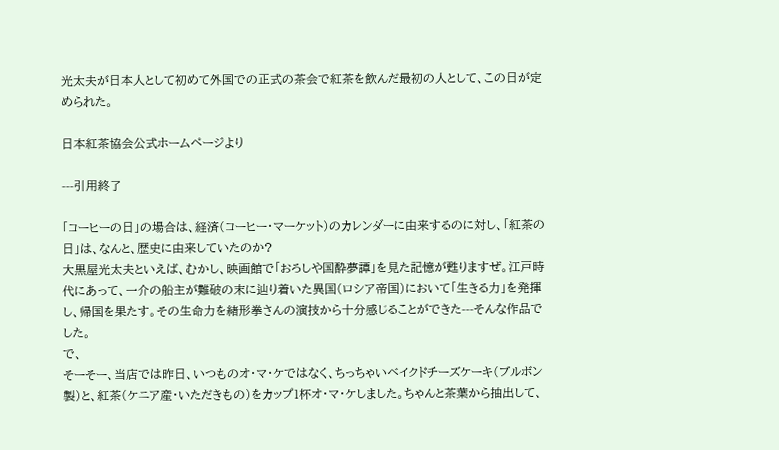光太夫が日本人として初めて外国での正式の茶会で紅茶を飲んだ最初の人として、この日が定められた。

日本紅茶協会公式ホームページより

---引用終了

「コーヒーの日」の場合は、経済(コーヒー・マーケット)のカレンダーに由来するのに対し、「紅茶の日」は、なんと、歴史に由来していたのか?
大黒屋光太夫といえば、むかし、映画館で「おろしや国酔夢譚」を見た記憶が甦りますぜ。江戸時代にあって、一介の船主が難破の末に辿り着いた異国(ロシア帝国)において「生きる力」を発揮し、帰国を果たす。その生命力を緒形拳さんの演技から十分感じることができた---そんな作品でした。
で、
そーそー、当店では昨日、いつものオ・マ・ケではなく、ちっちゃいベイクドチーズケーキ(ブルボン製)と、紅茶(ケニア産・いただきもの)をカップ1杯オ・マ・ケしました。ちゃんと茶葉から抽出して、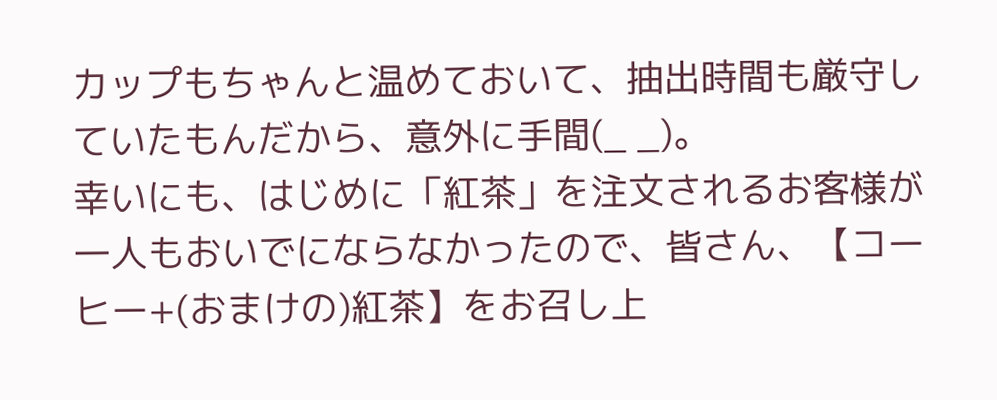カップもちゃんと温めておいて、抽出時間も厳守していたもんだから、意外に手間(_ _)。
幸いにも、はじめに「紅茶」を注文されるお客様が一人もおいでにならなかったので、皆さん、【コーヒー+(おまけの)紅茶】をお召し上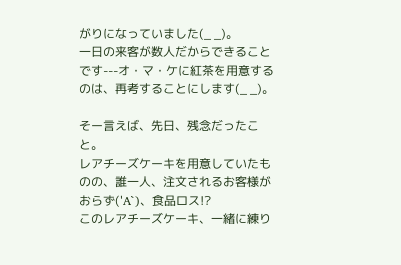がりになっていました(_ _)。
一日の来客が数人だからできることです---オ・マ・ケに紅茶を用意するのは、再考することにします(_ _)。

そー言えば、先日、残念だったこと。
レアチーズケーキを用意していたものの、誰一人、注文されるお客様がおらず('A`)、食品ロス!?
このレアチーズケーキ、一緒に練り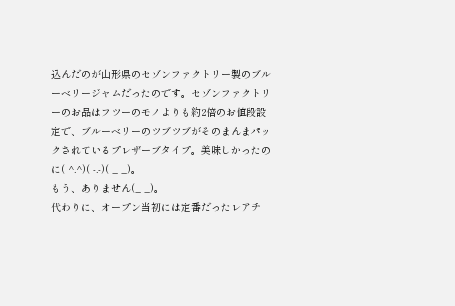込んだのが山形県のセゾンファクトリー製のブルーベリージャムだったのです。セゾンファクトリーのお品はフツーのモノよりも約2倍のお値段設定で、ブルーベリーのツブツブがそのまんまパックされているプレザーブタイプ。美味しかったのに( ^.^)( -.-)( _ _)。
もう、ありません(_ _)。
代わりに、オープン当初には定番だったレアチ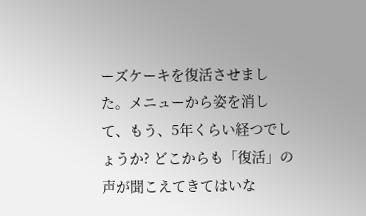ーズケーキを復活させました。メニューから姿を消して、もう、5年くらい経つでしょうか? どこからも「復活」の声が聞こえてきてはいな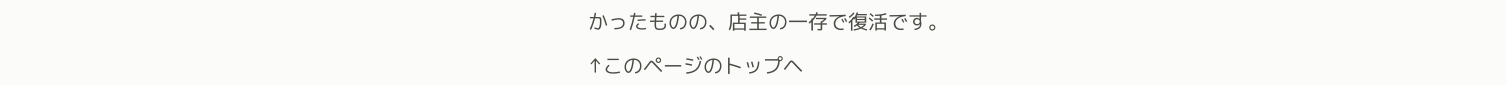かったものの、店主の一存で復活です。

↑このページのトップヘ